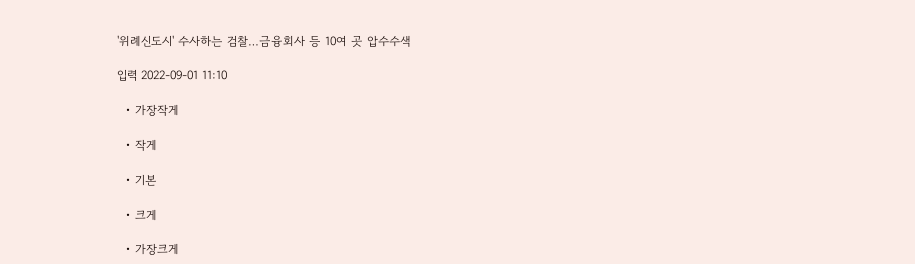'위례신도시' 수사하는 검찰…금융회사 등 10여 곳 압수수색

입력 2022-09-01 11:10

  • 가장작게

  • 작게

  • 기본

  • 크게

  • 가장크게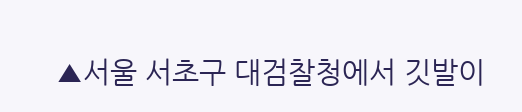▲서울 서초구 대검찰청에서 깃발이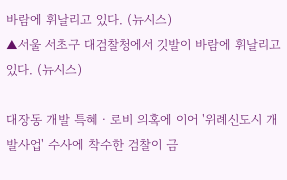바람에 휘날리고 있다. (뉴시스)
▲서울 서초구 대검찰청에서 깃발이 바람에 휘날리고 있다. (뉴시스)

대장동 개발 특혜ㆍ로비 의혹에 이어 '위례신도시 개발사업' 수사에 착수한 검찰이 금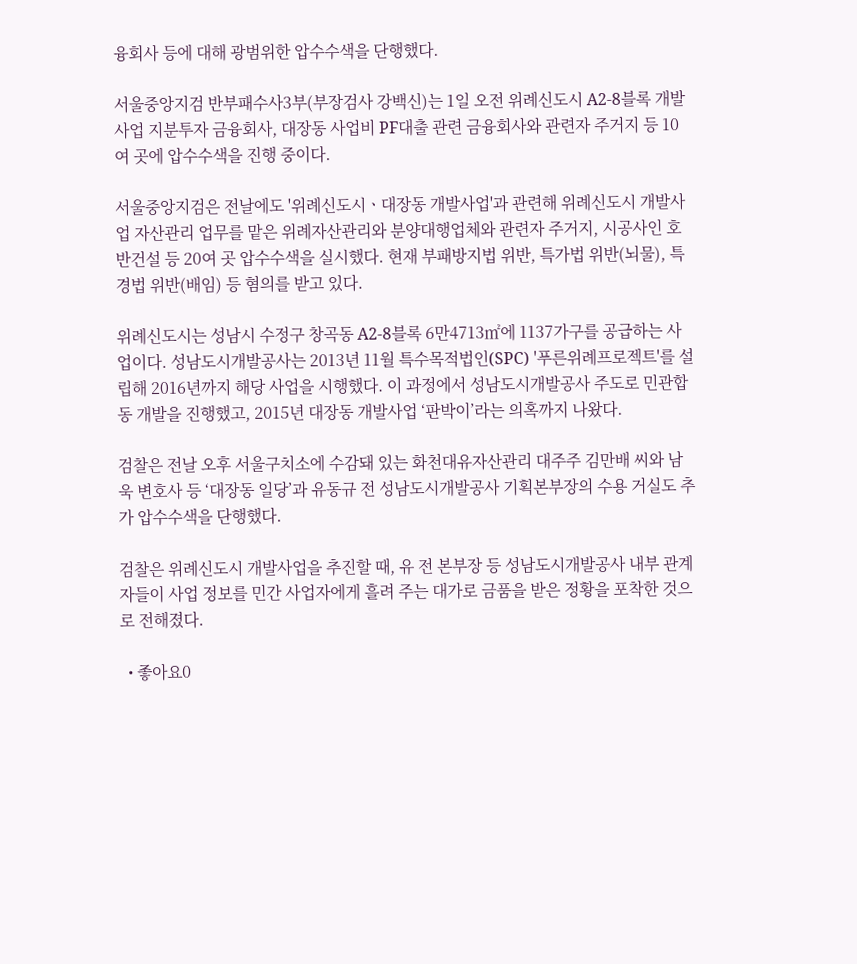융회사 등에 대해 광범위한 압수수색을 단행했다.

서울중앙지검 반부패수사3부(부장검사 강백신)는 1일 오전 위례신도시 A2-8블록 개발사업 지분투자 금융회사, 대장동 사업비 PF대출 관련 금융회사와 관련자 주거지 등 10여 곳에 압수수색을 진행 중이다.

서울중앙지검은 전날에도 '위례신도시ㆍ대장동 개발사업'과 관련해 위례신도시 개발사업 자산관리 업무를 맡은 위례자산관리와 분양대행업체와 관련자 주거지, 시공사인 호반건설 등 20여 곳 압수수색을 실시했다. 현재 부패방지법 위반, 특가법 위반(뇌물), 특경법 위반(배임) 등 혐의를 받고 있다.

위례신도시는 성남시 수정구 창곡동 A2-8블록 6만4713㎡에 1137가구를 공급하는 사업이다. 성남도시개발공사는 2013년 11월 특수목적법인(SPC) '푸른위례프로젝트'를 설립해 2016년까지 해당 사업을 시행했다. 이 과정에서 성남도시개발공사 주도로 민관합동 개발을 진행했고, 2015년 대장동 개발사업 ‘판박이’라는 의혹까지 나왔다.

검찰은 전날 오후 서울구치소에 수감돼 있는 화천대유자산관리 대주주 김만배 씨와 남욱 변호사 등 ‘대장동 일당’과 유동규 전 성남도시개발공사 기획본부장의 수용 거실도 추가 압수수색을 단행했다.

검찰은 위례신도시 개발사업을 추진할 때, 유 전 본부장 등 성남도시개발공사 내부 관계자들이 사업 정보를 민간 사업자에게 흘려 주는 대가로 금품을 받은 정황을 포착한 것으로 전해졌다.

  • 좋아요0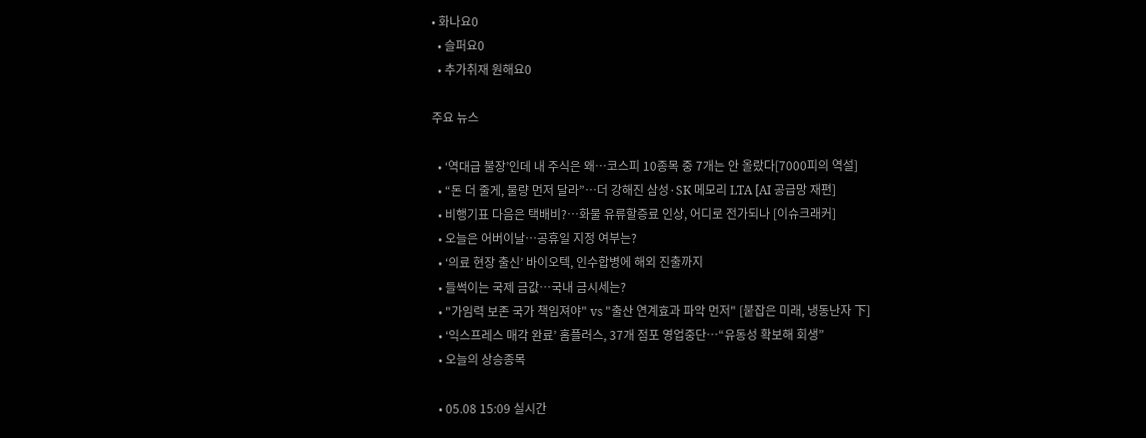• 화나요0
  • 슬퍼요0
  • 추가취재 원해요0

주요 뉴스

  • ‘역대급 불장’인데 내 주식은 왜…코스피 10종목 중 7개는 안 올랐다[7000피의 역설]
  • “돈 더 줄게, 물량 먼저 달라”…더 강해진 삼성·SK 메모리 LTA [AI 공급망 재편]
  • 비행기표 다음은 택배비?⋯화물 유류할증료 인상, 어디로 전가되나 [이슈크래커]
  • 오늘은 어버이날…공휴일 지정 여부는?
  • ‘의료 현장 출신’ 바이오텍, 인수합병에 해외 진출까지
  • 들썩이는 국제 금값…국내 금시세는?
  • "가임력 보존 국가 책임져야" vs "출산 연계효과 파악 먼저" [붙잡은 미래, 냉동난자 下]
  • ‘익스프레스 매각 완료’ 홈플러스, 37개 점포 영업중단⋯“유동성 확보해 회생”
  • 오늘의 상승종목

  • 05.08 15:09 실시간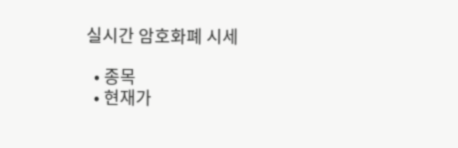실시간 암호화폐 시세

  • 종목
  • 현재가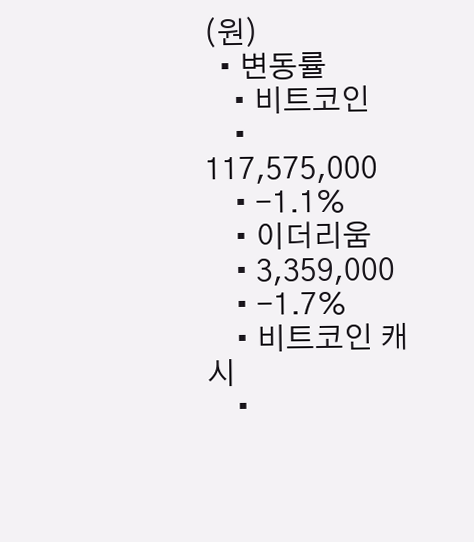(원)
  • 변동률
    • 비트코인
    • 117,575,000
    • -1.1%
    • 이더리움
    • 3,359,000
    • -1.7%
    • 비트코인 캐시
    •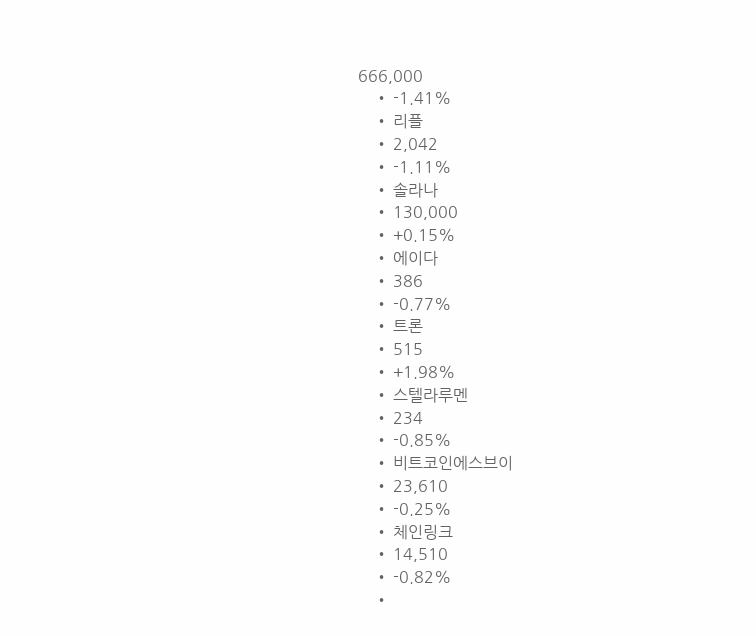666,000
    • -1.41%
    • 리플
    • 2,042
    • -1.11%
    • 솔라나
    • 130,000
    • +0.15%
    • 에이다
    • 386
    • -0.77%
    • 트론
    • 515
    • +1.98%
    • 스텔라루멘
    • 234
    • -0.85%
    • 비트코인에스브이
    • 23,610
    • -0.25%
    • 체인링크
    • 14,510
    • -0.82%
    •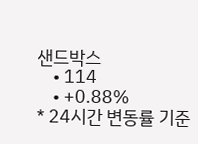샌드박스
    • 114
    • +0.88%
* 24시간 변동률 기준